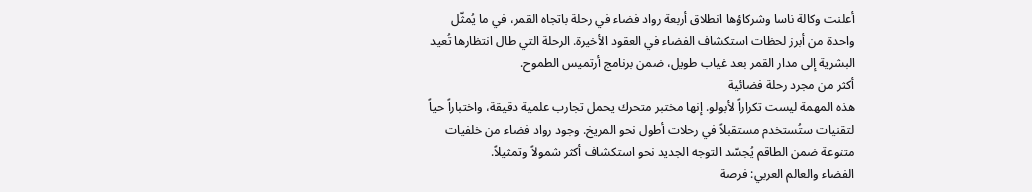أعلنت وكالة ناسا وشركاؤها انطلاق أربعة رواد فضاء في رحلة باتجاه القمر، في ما يُمثّل واحدة من أبرز لحظات استكشاف الفضاء في العقود الأخيرة. الرحلة التي طال انتظارها تُعيد البشرية إلى مدار القمر بعد غياب طويل، ضمن برنامج أرتميس الطموح.
أكثر من مجرد رحلة فضائية
هذه المهمة ليست تكراراً لأبولو. إنها مختبر متحرك يحمل تجارب علمية دقيقة، واختباراً حياً لتقنيات ستُستخدم مستقبلاً في رحلات أطول نحو المريخ. وجود رواد فضاء من خلفيات متنوعة ضمن الطاقم يُجسّد التوجه الجديد نحو استكشاف أكثر شمولاً وتمثيلاً.
الفضاء والعالم العربي: فرصة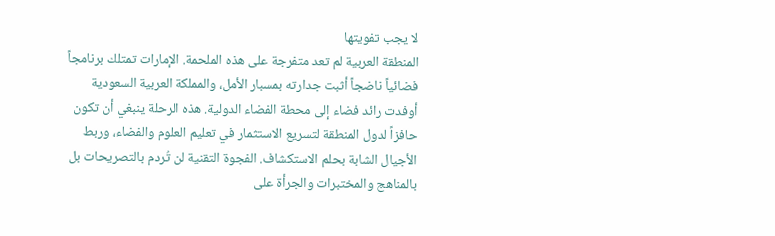لا يجب تفويتها
المنطقة العربية لم تعد متفرجة على هذه الملحمة. الإمارات تمتلك برنامجاً فضائياً ناضجاً أثبت جدارته بمسبار الأمل، والمملكة العربية السعودية أوفدت رائد فضاء إلى محطة الفضاء الدولية. هذه الرحلة ينبغي أن تكون حافزاً لدول المنطقة لتسريع الاستثمار في تعليم العلوم والفضاء، وربط الأجيال الشابة بحلم الاستكشاف. الفجوة التقنية لن تُردم بالتصريحات بل بالمناهج والمختبرات والجرأة على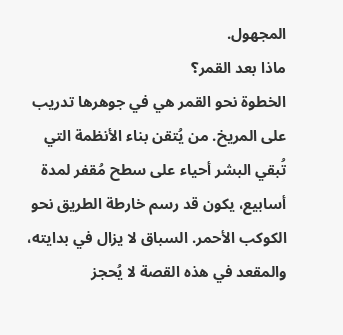المجهول.
ماذا بعد القمر؟
الخطوة نحو القمر هي في جوهرها تدريب على المريخ. من يُتقن بناء الأنظمة التي تُبقي البشر أحياء على سطح مُقفر لمدة أسابيع، يكون قد رسم خارطة الطريق نحو الكوكب الأحمر. السباق لا يزال في بدايته، والمقعد في هذه القصة لا يُحجز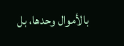بالأموال وحدها، بل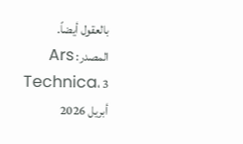بالعقول أيضاً.
المصدر: Ars Technica، 3 أبريل 2026